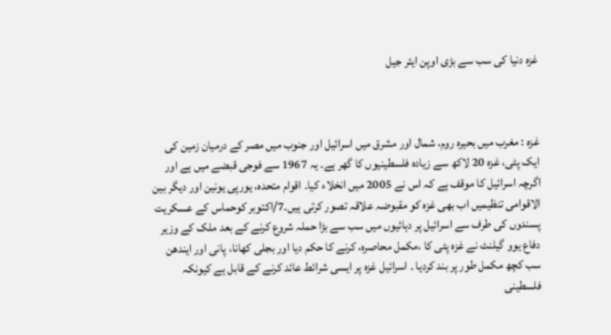غزہ دنیا کی سب سے بڑی اوپن ایئر جیل



غزہ : مغرب میں بحیرہ روم، شمال اور مشرق میں اسرائیل اور جنوب میں مصر کے درمیان زمین کی ایک پٹی، غزہ 20 لاکھ سے زیادہ فلسطینیوں کا گھر ہے۔ یہ 1967 سے فوجی قبضے میں ہے اور اگرچہ اسرائیل کا موقف ہے کہ اس نے 2005 میں انخلاء کیا۔ اقوام متحدہ، یورپی یونین اور دیگر بین الاقوامی تنظیمیں اب بھی غزہ کو مقبوضہ علاقہ تصور کرتی ہیں۔7/اکتوبر کوحماس کے عسکریت پسندوں کی طرف سے اسرائیل پر دہائیوں میں سب سے بڑا حملہ شروع کرنے کے بعد ملک کے وزیر دفاع یوو گیلنٹ نے غزہ پٹی کا ،مکمل محاصرہ، کرنے کا حکم دیا اور بجلی کھانا، پانی اور ایندھن سب کچھ مکمل طور پر بند کردیا ۔ اسرائیل غزہ پر ایسی شرائط عائد کرنے کے قابل ہے کیونکہ فلسطینی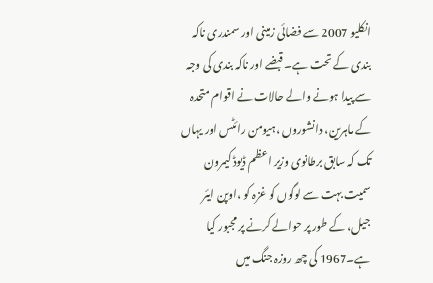انکلیو 2007 سے فضائی زمینی اور سمندری ناکہ بندی کے تحت ہے۔ قبضے اور ناکہ بندی کی وجہ سے پیدا ہونے والے حالات نے اقوام متحدہ کے ماہرین، دانشوروں ،ہیومن رائٹس اور یہاں تک کہ سابق برطانوی وزیر اعظم ڈیوڈ کیمرون سمیت بہت سے لوگوں کو غزہ کو ،اوپن ایئر جیل، کے طور پر حوالے کرنے پر مجبور کیا ہے۔1967 کی چھ روزہ جنگ میں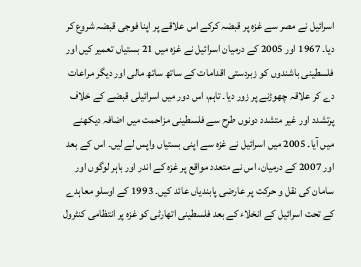اسرائیل نے مصر سے غزہ پر قبضہ کرکے اس علاقے پر اپنا فوجی قبضہ شروع کر دیا۔ 1967 اور 2005 کے درمیان اسرائیل نے غزہ میں 21 بستیاں تعمیر کیں اور فلسطینی باشندوں کو زبردستی اقدامات کے ساتھ ساتھ مالی اور دیگر مراعات دے کر علاقہ چھوڑنے پر زور دیا۔ تاہم، اس دور میں اسرائیلی قبضے کے خلاف پرتشدد اور غیر متشدد دونوں طرح سے فلسطینی مزاحمت میں اضافہ دیکھنے میں آیا۔ 2005 میں اسرائیل نے غزہ سے اپنی بستیاں واپس لے لیں۔ اس کے بعد اور 2007 کے درمیان، اس نے متعدد مواقع پر غزہ کے اندر اور باہر لوگوں اور سامان کی نقل و حرکت پر عارضی پابندیاں عائد کیں۔ 1993 کے اوسلو معاہدے کے تحت اسرائیل کے انخلاء کے بعد فلسطینی اتھارٹی کو غزہ پر انتظامی کنٹرول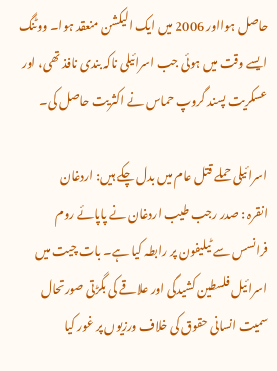حاصل ہوااور 2006 میں ایک الیکشن منعقد ہوا۔ ووٹنگ ایسے وقت میں ہوئی جب اسرائیلی ناکہ بندی نافذ تھی، اور عسکریت پسند گروپ حماس نے اکثریت حاصل کی۔

اسرائیلی حملے قتل عام میں بدل چکے ہیں: اردغان
انقرہ : صدر رجب طیب اردغان نے پاپائے روم فرانسس سے ٹیلیفون پر رابطہ کیا ہے۔ بات چیت میں اسرائیل فلسطین کشیدگی اور علاقے کی بگڑتی صورتحال سمیت انسانی حقوق کی خلاف ورزیوں پر غور کیا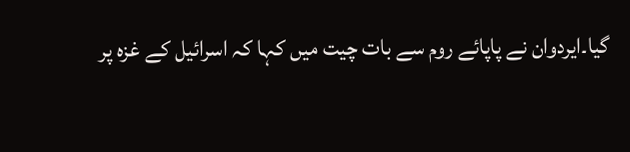گیا۔ایردوان نے پاپائے روم سے بات چیت میں کہا کہ اسرائیل کے غزہ پر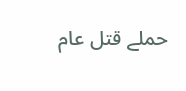حملے قتل عام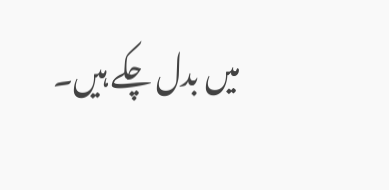میں بدل چکے ہیں۔